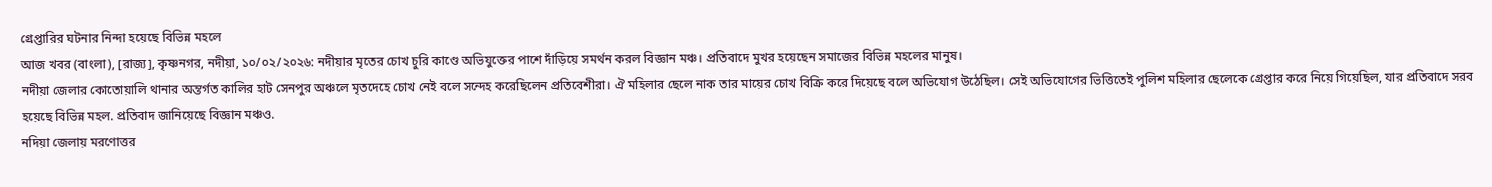গ্রেপ্তারির ঘটনার নিন্দা হয়েছে বিভিন্ন মহলে
আজ খবর (বাংলা), [রাজ্য], কৃষ্ণনগর, নদীয়া, ১০/০২/২০২৬: নদীয়ার মৃতের চোখ চুরি কাণ্ডে অভিযুক্তের পাশে দাঁড়িয়ে সমর্থন করল বিজ্ঞান মঞ্চ। প্রতিবাদে মুখর হয়েছেন সমাজের বিভিন্ন মহলের মানুষ।
নদীয়া জেলার কোতোয়ালি থানার অন্তর্গত কালির হাট সেনপুর অঞ্চলে মৃতদেহে চোখ নেই বলে সন্দেহ করেছিলেন প্রতিবেশীরা। ঐ মহিলার ছেলে নাক তার মায়ের চোখ বিক্রি করে দিয়েছে বলে অভিযোগ উঠেছিল। সেই অভিযোগের ভিত্তিতেই পুলিশ মহিলার ছেলেকে গ্রেপ্তার করে নিয়ে গিয়েছিল, যার প্রতিবাদে সরব হয়েছে বিভিন্ন মহল. প্রতিবাদ জানিয়েছে বিজ্ঞান মঞ্চও.
নদিয়া জেলায় মরণোত্তর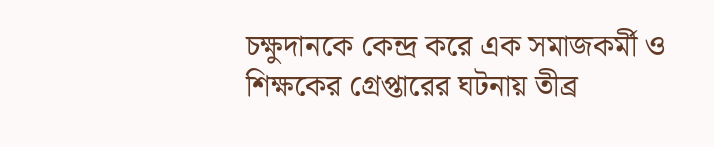চক্ষুদানকে কেন্দ্র করে এক সমাজকর্মী ও শিক্ষকের গ্রেপ্তারের ঘটনায় তীব্র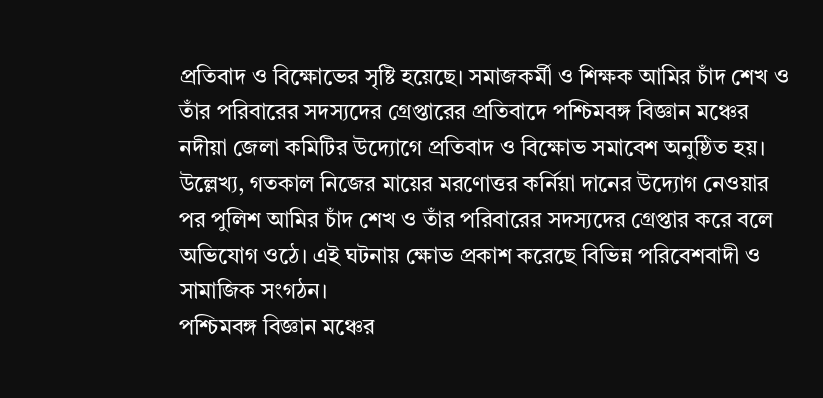প্রতিবাদ ও বিক্ষোভের সৃষ্টি হয়েছে। সমাজকর্মী ও শিক্ষক আমির চাঁদ শেখ ও তাঁর পরিবারের সদস্যদের গ্রেপ্তারের প্রতিবাদে পশ্চিমবঙ্গ বিজ্ঞান মঞ্চের নদীয়া জেলা কমিটির উদ্যোগে প্রতিবাদ ও বিক্ষোভ সমাবেশ অনুষ্ঠিত হয়।
উল্লেখ্য, গতকাল নিজের মায়ের মরণোত্তর কর্নিয়া দানের উদ্যোগ নেওয়ার পর পুলিশ আমির চাঁদ শেখ ও তাঁর পরিবারের সদস্যদের গ্রেপ্তার করে বলে অভিযোগ ওঠে। এই ঘটনায় ক্ষোভ প্রকাশ করেছে বিভিন্ন পরিবেশবাদী ও সামাজিক সংগঠন।
পশ্চিমবঙ্গ বিজ্ঞান মঞ্চের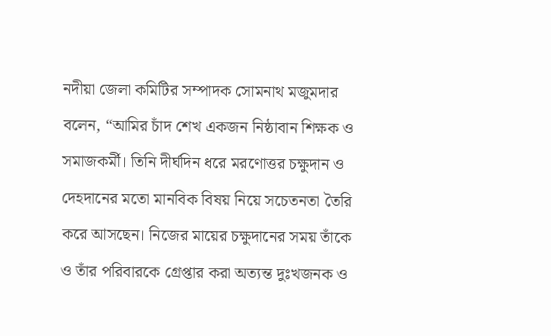নদীয়া জেলা কমিটির সম্পাদক সোমনাথ মজুমদার বলেন, “আমির চাঁদ শেখ একজন নিষ্ঠাবান শিক্ষক ও সমাজকর্মী। তিনি দীর্ঘদিন ধরে মরণোত্তর চক্ষুদান ও দেহদানের মতো মানবিক বিষয় নিয়ে সচেতনতা তৈরি করে আসছেন। নিজের মায়ের চক্ষুদানের সময় তাঁকে ও তাঁর পরিবারকে গ্রেপ্তার করা অত্যন্ত দুঃখজনক ও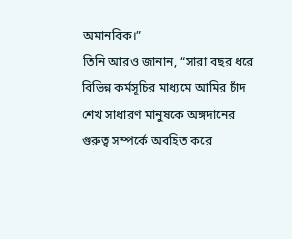অমানবিক।”
তিনি আরও জানান, “সারা বছর ধরে বিভিন্ন কর্মসূচির মাধ্যমে আমির চাঁদ শেখ সাধারণ মানুষকে অঙ্গদানের গুরুত্ব সম্পর্কে অবহিত করে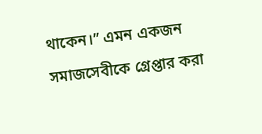থাকেন।” এমন একজন সমাজসেবীকে গ্রেপ্তার করা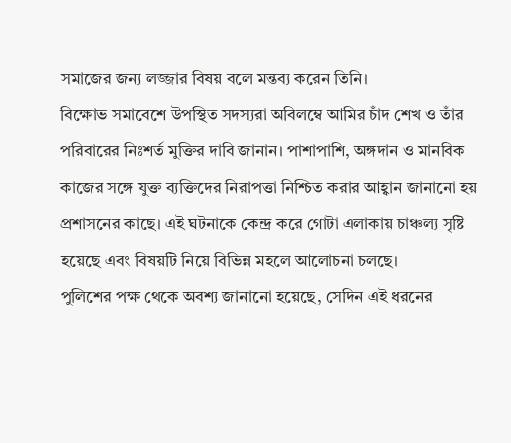সমাজের জন্য লজ্জার বিষয় বলে মন্তব্য করেন তিনি।
বিক্ষোভ সমাবেশে উপস্থিত সদস্যরা অবিলম্বে আমির চাঁদ শেখ ও তাঁর পরিবারের নিঃশর্ত মুক্তির দাবি জানান। পাশাপাশি, অঙ্গদান ও মানবিক কাজের সঙ্গে যুক্ত ব্যক্তিদের নিরাপত্তা নিশ্চিত করার আহ্বান জানানো হয় প্রশাসনের কাছে। এই ঘটনাকে কেন্দ্র করে গোটা এলাকায় চাঞ্চল্য সৃষ্টি হয়েছে এবং বিষয়টি নিয়ে বিভিন্ন মহলে আলোচনা চলছে।
পুলিশের পক্ষ থেকে অবশ্য জানানো হয়েছে, সেদিন এই ধরনের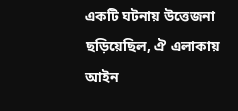একটি ঘটনায় উত্তেজনা ছড়িয়েছিল, ঐ এলাকায় আইন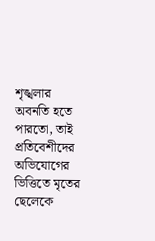শৃঙ্খলার অবনতি হতে পারতো, তাই প্রতিবেশীদের অভিযোগের ভিত্তিতে মৃতের ছেলেকে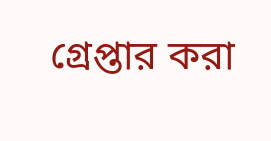গ্রেপ্তার করা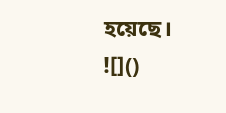হয়েছে।
![]()